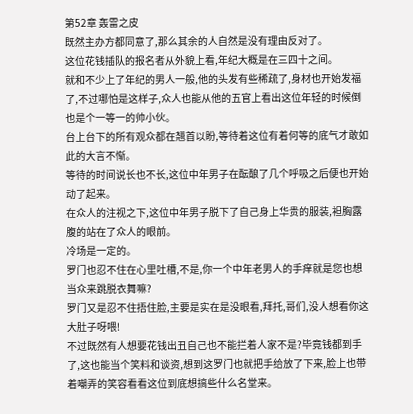第52章 轰雷之皮
既然主办方都同意了,那么其余的人自然是没有理由反对了。
这位花钱插队的报名者从外貌上看,年纪大概是在三四十之间。
就和不少上了年纪的男人一般,他的头发有些稀疏了,身材也开始发福了,不过哪怕是这样子,众人也能从他的五官上看出这位年轻的时候倒也是个一等一的帅小伙。
台上台下的所有观众都在翘首以盼,等待着这位有着何等的底气才敢如此的大言不惭。
等待的时间说长也不长,这位中年男子在酝酿了几个呼吸之后便也开始动了起来。
在众人的注视之下,这位中年男子脱下了自己身上华贵的服装,袒胸露腹的站在了众人的眼前。
冷场是一定的。
罗门也忍不住在心里吐槽,不是,你一个中年老男人的手痒就是您也想当众来跳脱衣舞嘛?
罗门又是忍不住捂住脸,主要是实在是没眼看,拜托,哥们,没人想看你这大肚子呀喂!
不过既然有人想要花钱出丑自己也不能拦着人家不是?毕竟钱都到手了,这也能当个笑料和谈资,想到这罗门也就把手给放了下来,脸上也带着嘲弄的笑容看看这位到底想搞些什么名堂来。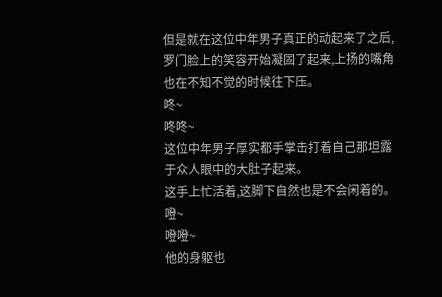但是就在这位中年男子真正的动起来了之后,罗门脸上的笑容开始凝固了起来,上扬的嘴角也在不知不觉的时候往下压。
咚~
咚咚~
这位中年男子厚实都手掌击打着自己那坦露于众人眼中的大肚子起来。
这手上忙活着,这脚下自然也是不会闲着的。
噔~
噔噔~
他的身躯也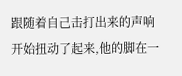跟随着自己击打出来的声响开始扭动了起来,他的脚在一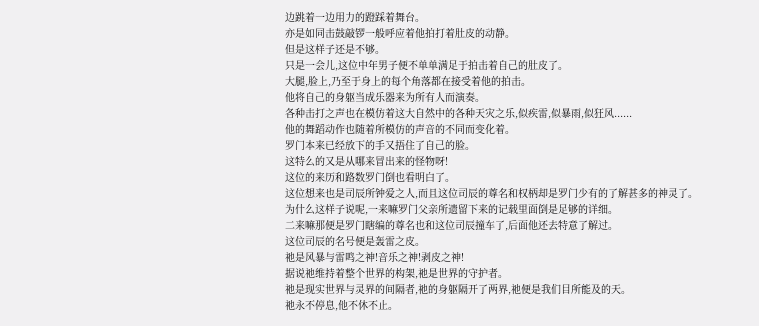边跳着一边用力的蹬踩着舞台。
亦是如同击鼓敲锣一般呼应着他拍打着肚皮的动静。
但是这样子还是不够。
只是一会儿,这位中年男子便不单单满足于拍击着自己的肚皮了。
大腿,脸上,乃至于身上的每个角落都在接受着他的拍击。
他将自己的身躯当成乐器来为所有人而演奏。
各种击打之声也在模仿着这大自然中的各种天灾之乐,似疾雷,似暴雨,似狂风......
他的舞蹈动作也随着所模仿的声音的不同而变化着。
罗门本来已经放下的手又捂住了自己的脸。
这特么的又是从哪来冒出来的怪物呀!
这位的来历和路数罗门倒也看明白了。
这位想来也是司辰所钟爱之人,而且这位司辰的尊名和权柄却是罗门少有的了解甚多的神灵了。
为什么这样子说呢,一来嘛罗门父亲所遗留下来的记载里面倒是足够的详细。
二来嘛那便是罗门瞎编的尊名也和这位司辰撞车了,后面他还去特意了解过。
这位司辰的名号便是轰雷之皮。
祂是风暴与雷鸣之神!音乐之神!剥皮之神!
据说祂维持着整个世界的构架,祂是世界的守护者。
祂是现实世界与灵界的间隔者,祂的身躯隔开了两界,祂便是我们目所能及的天。
祂永不停息,他不休不止。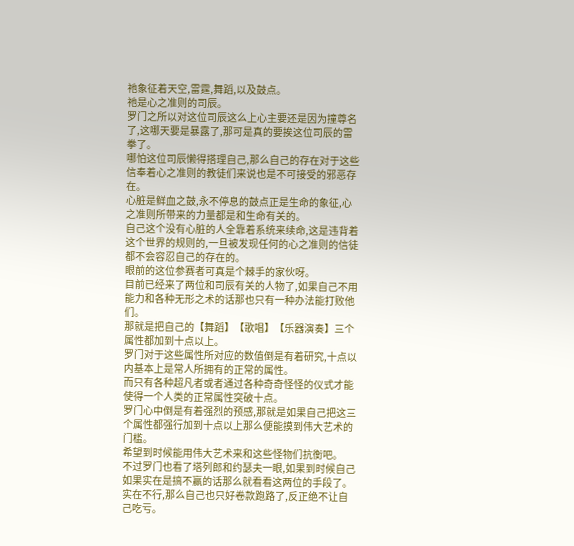祂象征着天空,雷霆,舞蹈,以及鼓点。
祂是心之准则的司辰。
罗门之所以对这位司辰这么上心主要还是因为撞尊名了,这哪天要是暴露了,那可是真的要挨这位司辰的雷拳了。
哪怕这位司辰懒得搭理自己,那么自己的存在对于这些信奉着心之准则的教徒们来说也是不可接受的邪恶存在。
心脏是鲜血之鼓,永不停息的鼓点正是生命的象征,心之准则所带来的力量都是和生命有关的。
自己这个没有心脏的人全靠着系统来续命,这是违背着这个世界的规则的,一旦被发现任何的心之准则的信徒都不会容忍自己的存在的。
眼前的这位参赛者可真是个棘手的家伙呀。
目前已经来了两位和司辰有关的人物了,如果自己不用能力和各种无形之术的话那也只有一种办法能打败他们。
那就是把自己的【舞蹈】【歌唱】【乐器演奏】三个属性都加到十点以上。
罗门对于这些属性所对应的数值倒是有着研究,十点以内基本上是常人所拥有的正常的属性。
而只有各种超凡者或者通过各种奇奇怪怪的仪式才能使得一个人类的正常属性突破十点。
罗门心中倒是有着强烈的预感,那就是如果自己把这三个属性都强行加到十点以上那么便能摸到伟大艺术的门槛。
希望到时候能用伟大艺术来和这些怪物们抗衡吧。
不过罗门也看了塔列郎和约瑟夫一眼,如果到时候自己如果实在是搞不赢的话那么就看看这两位的手段了。
实在不行,那么自己也只好卷款跑路了,反正绝不让自己吃亏。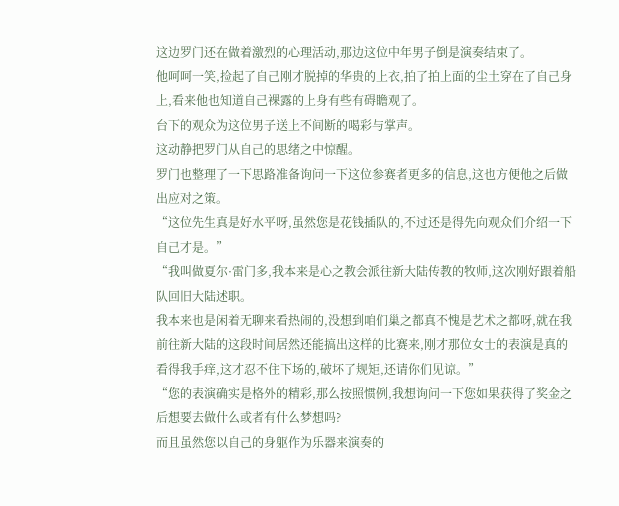这边罗门还在做着激烈的心理活动,那边这位中年男子倒是演奏结束了。
他呵呵一笑,捡起了自己刚才脱掉的华贵的上衣,拍了拍上面的尘土穿在了自己身上,看来他也知道自己裸露的上身有些有碍瞻观了。
台下的观众为这位男子送上不间断的喝彩与掌声。
这动静把罗门从自己的思绪之中惊醒。
罗门也整理了一下思路准备询问一下这位参赛者更多的信息,这也方便他之后做出应对之策。
“这位先生真是好水平呀,虽然您是花钱插队的,不过还是得先向观众们介绍一下自己才是。”
“我叫做夏尔·雷门多,我本来是心之教会派往新大陆传教的牧师,这次刚好跟着船队回旧大陆述职。
我本来也是闲着无聊来看热闹的,没想到咱们巢之都真不愧是艺术之都呀,就在我前往新大陆的这段时间居然还能搞出这样的比赛来,刚才那位女士的表演是真的看得我手痒,这才忍不住下场的,破坏了规矩,还请你们见谅。”
“您的表演确实是格外的精彩,那么按照惯例,我想询问一下您如果获得了奖金之后想要去做什么或者有什么梦想吗?
而且虽然您以自己的身躯作为乐器来演奏的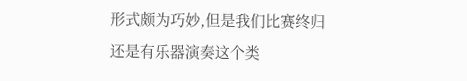形式颇为巧妙,但是我们比赛终归还是有乐器演奏这个类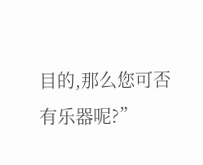目的,那么您可否有乐器呢?”